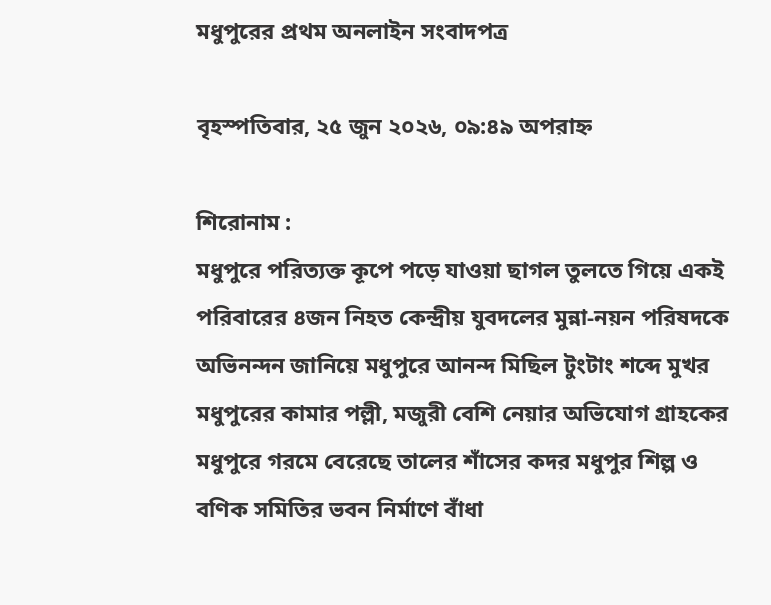মধুপুরের প্রথম অনলাইন সংবাদপত্র

বৃহস্পতিবার, ২৫ জুন ২০২৬, ০৯:৪৯ অপরাহ্ন

শিরোনাম :
মধুপুরে পরিত্যক্ত কূপে পড়ে যাওয়া ছাগল তুলতে গিয়ে একই পরিবারের ৪জন নিহত কেন্দ্রীয় যুবদলের মুন্না-নয়ন পরিষদকে অভিনন্দন জানিয়ে মধুপুরে আনন্দ মিছিল টুংটাং শব্দে মুখর মধুপুরের কামার পল্লী, মজুরী বেশি নেয়ার অভিযোগ গ্রাহকের মধুপুরে গরমে বেরেছে তালের শাঁসের কদর মধুপুর শিল্প ও বণিক সমিতির ভবন নির্মাণে বাঁধা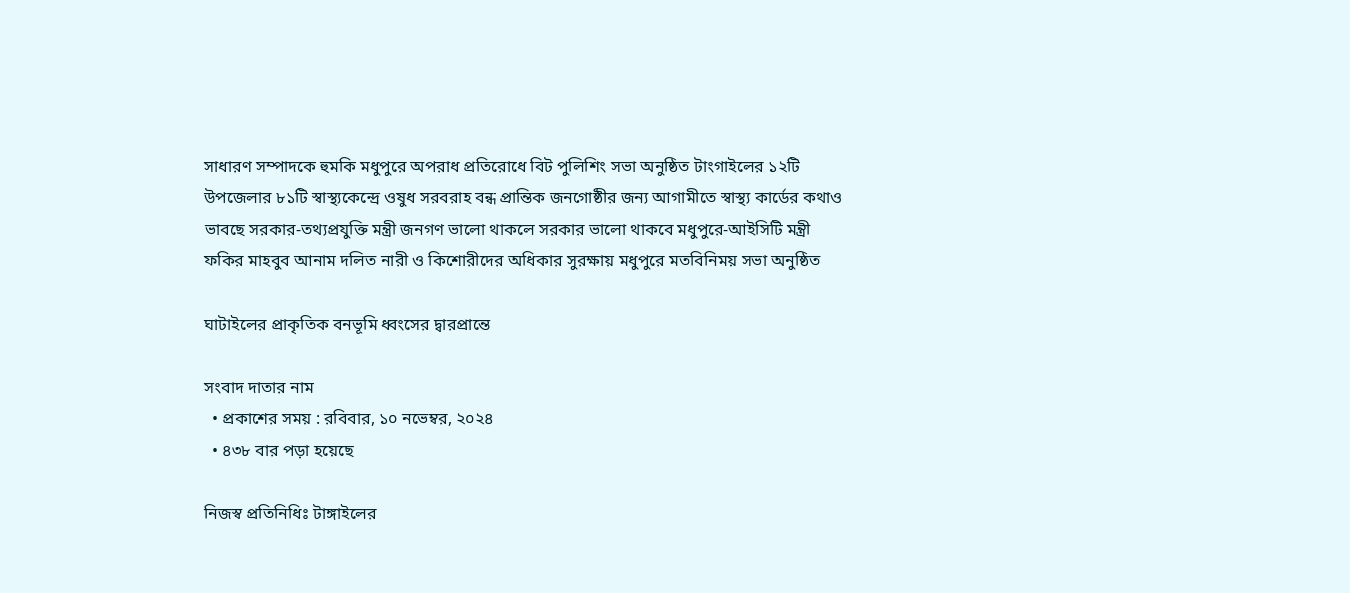সাধারণ সম্পাদকে হুমকি মধুপুরে অপরাধ প্রতিরোধে বিট পুলিশিং সভা অনুষ্ঠিত টাংগাইলের ১২টি উপজেলার ৮১টি স্বাস্থ্যকেন্দ্রে ওষুধ সরবরাহ বন্ধ প্রান্তিক জনগোষ্ঠীর জন্য আগামীতে স্বাস্থ্য কার্ডের কথাও ভাবছে সরকার-তথ্যপ্রযুক্তি মন্ত্রী জনগণ ভালো থাকলে সরকার ভালো থাকবে মধুপুরে-আইসিটি মন্ত্রী ফকির মাহবুব আনাম দলিত নারী ও কিশোরীদের অধিকার সুরক্ষায় মধুপুরে মতবিনিময় সভা অনুষ্ঠিত

ঘাটাইলের প্রাকৃতিক বনভূমি ধ্বংসের দ্বারপ্রান্তে

সংবাদ দাতার নাম
  • প্রকাশের সময় : রবিবার, ১০ নভেম্বর, ২০২৪
  • ৪৩৮ বার পড়া হয়েছে

নিজস্ব প্রতিনিধিঃ টাঙ্গাইলের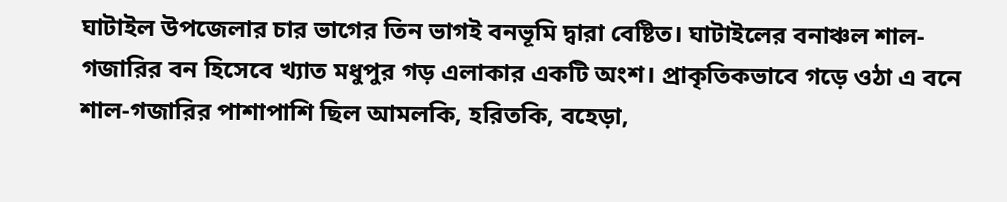ঘাটাইল উপজেলার চার ভাগের তিন ভাগই বনভূমি দ্বারা বেষ্টিত। ঘাটাইলের বনাঞ্চল শাল-গজারির বন হিসেবে খ্যাত মধুপুর গড় এলাকার একটি অংশ। প্রাকৃতিকভাবে গড়ে ওঠা এ বনে শাল-গজারির পাশাপাশি ছিল আমলকি, হরিতকি, বহেড়া,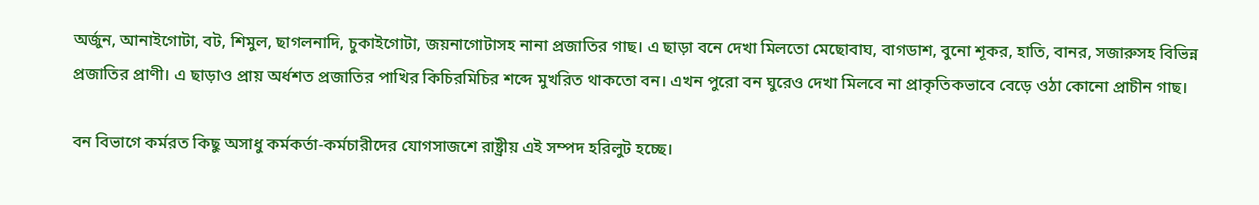অর্জুন, আনাইগোটা, বট, শিমুল, ছাগলনাদি, চুকাইগোটা, জয়নাগোটাসহ নানা প্রজাতির গাছ। এ ছাড়া বনে দেখা মিলতো মেছোবাঘ, বাগডাশ, বুনো শূকর, হাতি, বানর, সজারুসহ বিভিন্ন প্রজাতির প্রাণী। এ ছাড়াও প্রায় অর্ধশত প্রজাতির পাখির কিচিরমিচির শব্দে মুখরিত থাকতো বন। এখন পুরো বন ঘুরেও দেখা মিলবে না প্রাকৃতিকভাবে বেড়ে ওঠা কোনো প্রাচীন গাছ।

বন বিভাগে কর্মরত কিছু অসাধু কর্মকর্তা-কর্মচারীদের যোগসাজশে রাষ্ট্রীয় এই সম্পদ হরিলুট হচ্ছে।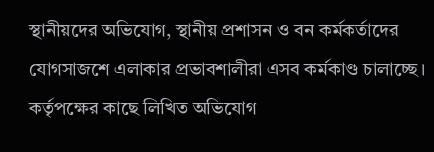স্থানীয়দের অভিযোগ, স্থানীয় প্রশাসন ও বন কর্মকর্তাদের যোগসাজশে এলাকার প্রভাবশালীরা এসব কর্মকাণ্ড চালাচ্ছে। কর্তৃপক্ষের কাছে লিখিত অভিযোগ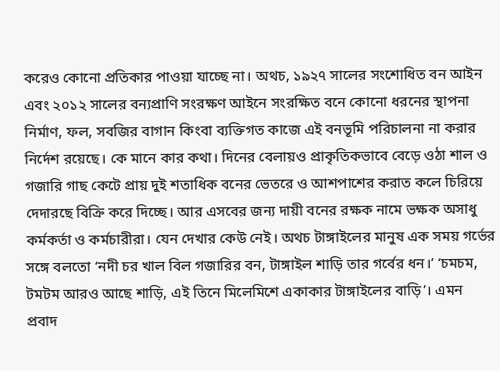করেও কোনো প্রতিকার পাওয়া যাচ্ছে না। অথচ, ১৯২৭ সালের সংশোধিত বন আইন এবং ২০১২ সালের বন্যপ্রাণি সংরক্ষণ আইনে সংরক্ষিত বনে কোনো ধরনের স্থাপনা নির্মাণ, ফল, সবজির বাগান কিংবা ব্যক্তিগত কাজে এই বনভূমি পরিচালনা না করার নির্দেশ রয়েছে। কে মানে কার কথা। দিনের বেলায়ও প্রাকৃতিকভাবে বেড়ে ওঠা শাল ও গজারি গাছ কেটে প্রায় দুই শতাধিক বনের ভেতরে ও আশপাশের করাত কলে চিরিয়ে দেদারছে বিক্রি করে দিচ্ছে। আর এসবের জন্য দায়ী বনের রক্ষক নামে ভক্ষক অসাধু কর্মকর্তা ও কর্মচারীরা। যেন দেখার কেউ নেই। অথচ টাঙ্গাইলের মানুষ এক সময় গর্ভের সঙ্গে বলতো ‘নদী চর খাল বিল গজারির বন, টাঙ্গাইল শাড়ি তার গর্বের ধন।’ ‘চমচম, টমটম আরও আছে শাড়ি, এই তিনে মিলেমিশে একাকার টাঙ্গাইলের বাড়ি’। এমন প্রবাদ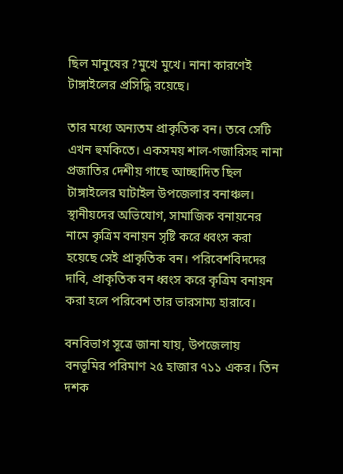ছিল মানুষের ?মুখে মুখে। নানা কারণেই টাঙ্গাইলের প্রসিদ্ধি রয়েছে।

তার মধ্যে অন্যতম প্রাকৃতিক বন। তবে সেটি এখন হুমকিতে। একসময় শাল-গজারিসহ নানা প্রজাতির দেশীয় গাছে আচ্ছাদিত ছিল টাঙ্গাইলের ঘাটাইল উপজেলার বনাঞ্চল। স্থানীয়দের অভিযোগ, সামাজিক বনায়নের নামে কৃত্রিম বনায়ন সৃষ্টি করে ধ্বংস করা হয়েছে সেই প্রাকৃতিক বন। পরিবেশবিদদের দাবি, প্রাকৃতিক বন ধ্বংস করে কৃত্রিম বনায়ন করা হলে পরিবেশ তার ভারসাম্য হারাবে।

বনবিভাগ সূত্রে জানা যায়, উপজেলায় বনভূমির পরিমাণ ২৫ হাজার ৭১১ একর। তিন দশক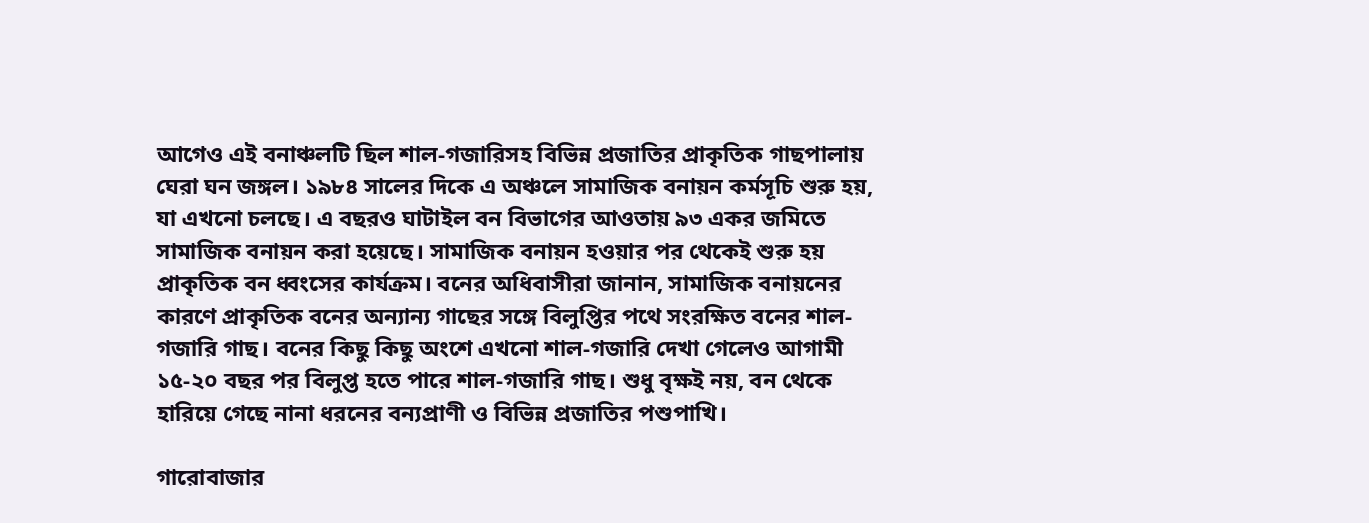আগেও এই বনাঞ্চলটি ছিল শাল-গজারিসহ বিভিন্ন প্রজাতির প্রাকৃতিক গাছপালায় ঘেরা ঘন জঙ্গল। ১৯৮৪ সালের দিকে এ অঞ্চলে সামাজিক বনায়ন কর্মসূচি শুরু হয়, যা এখনো চলছে। এ বছরও ঘাটাইল বন বিভাগের আওতায় ৯৩ একর জমিতে সামাজিক বনায়ন করা হয়েছে। সামাজিক বনায়ন হওয়ার পর থেকেই শুরু হয় প্রাকৃতিক বন ধ্বংসের কার্যক্রম। বনের অধিবাসীরা জানান, সামাজিক বনায়নের কারণে প্রাকৃতিক বনের অন্যান্য গাছের সঙ্গে বিলুপ্তির পথে সংরক্ষিত বনের শাল-গজারি গাছ। বনের কিছু কিছু অংশে এখনো শাল-গজারি দেখা গেলেও আগামী ১৫-২০ বছর পর বিলুপ্ত হতে পারে শাল-গজারি গাছ। শুধু বৃক্ষই নয়, বন থেকে হারিয়ে গেছে নানা ধরনের বন্যপ্রাণী ও বিভিন্ন প্রজাতির পশুপাখি।

গারোবাজার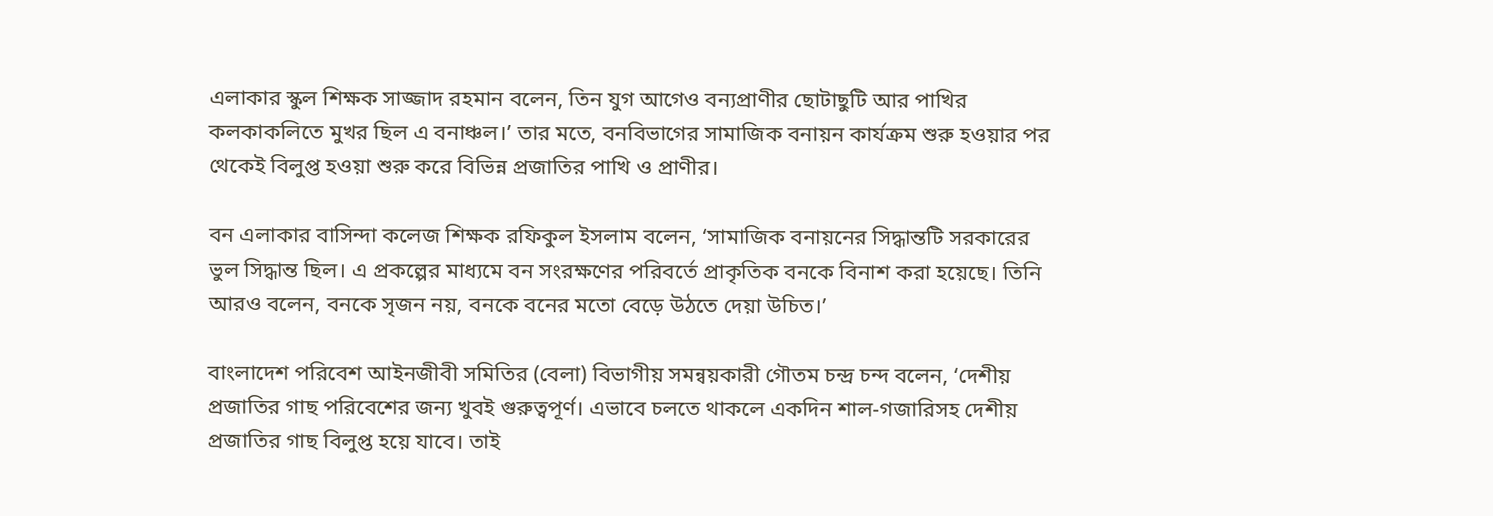এলাকার স্কুল শিক্ষক সাজ্জাদ রহমান বলেন, তিন যুগ আগেও বন্যপ্রাণীর ছোটাছুটি আর পাখির কলকাকলিতে মুখর ছিল এ বনাঞ্চল।’ তার মতে, বনবিভাগের সামাজিক বনায়ন কার্যক্রম শুরু হওয়ার পর থেকেই বিলুপ্ত হওয়া শুরু করে বিভিন্ন প্রজাতির পাখি ও প্রাণীর।

বন এলাকার বাসিন্দা কলেজ শিক্ষক রফিকুল ইসলাম বলেন, ‘সামাজিক বনায়নের সিদ্ধান্তটি সরকারের ভুল সিদ্ধান্ত ছিল। এ প্রকল্পের মাধ্যমে বন সংরক্ষণের পরিবর্তে প্রাকৃতিক বনকে বিনাশ করা হয়েছে। তিনি আরও বলেন, বনকে সৃজন নয়, বনকে বনের মতো বেড়ে উঠতে দেয়া উচিত।’

বাংলাদেশ পরিবেশ আইনজীবী সমিতির (বেলা) বিভাগীয় সমন্বয়কারী গৌতম চন্দ্র চন্দ বলেন, ‘দেশীয় প্রজাতির গাছ পরিবেশের জন্য খুবই গুরুত্বপূর্ণ। এভাবে চলতে থাকলে একদিন শাল-গজারিসহ দেশীয় প্রজাতির গাছ বিলুপ্ত হয়ে যাবে। তাই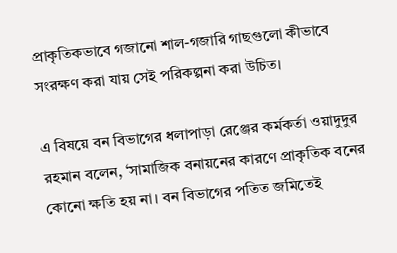প্রাকৃতিকভাবে গজানো শাল-গজারি গাছগুলো কীভাবে সংরক্ষণ করা যায় সেই পরিকল্পনা করা উচিত।

এ বিষয়ে বন বিভাগের ধলাপাড়া রেঞ্জের কর্মকর্তা ওয়াদুদুর রহমান বলেন, ‘সামাজিক বনায়নের কারণে প্রাকৃতিক বনের কোনো ক্ষতি হয় না। বন বিভাগের পতিত জমিতেই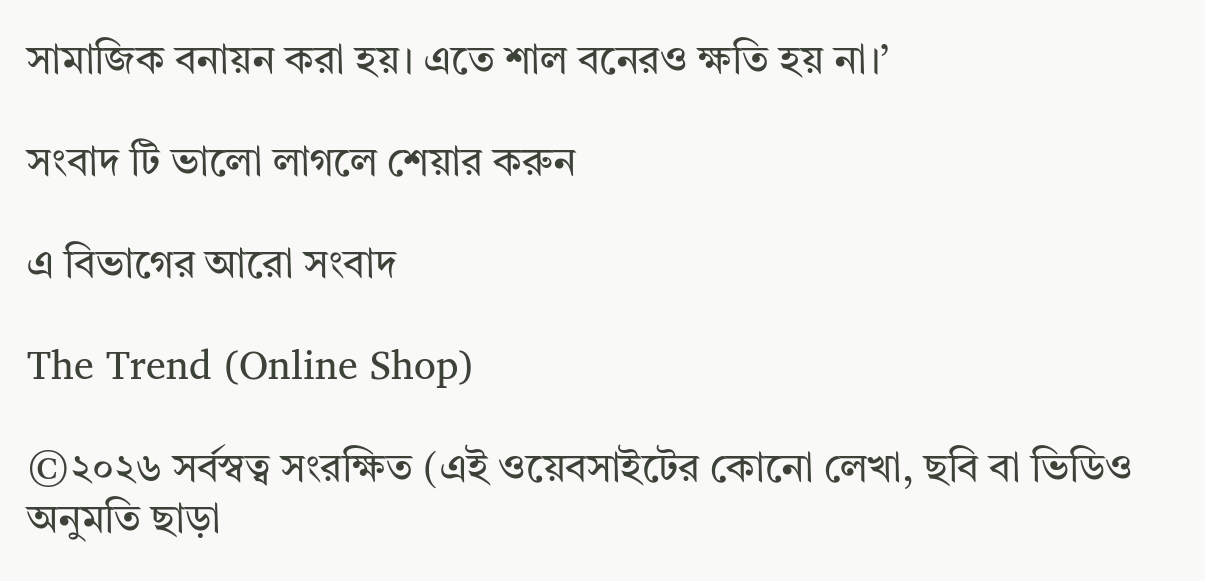সামাজিক বনায়ন করা হয়। এতে শাল বনেরও ক্ষতি হয় না।’

সংবাদ টি ভালো লাগলে শেয়ার করুন

এ বিভাগের আরো সংবাদ

The Trend (Online Shop)

©২০২৬ সর্বস্বত্ব সংরক্ষিত (এই ওয়েবসাইটের কোনো লেখা, ছবি বা ভিডিও অনুমতি ছাড়া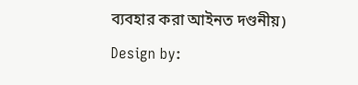ব্যবহার করা আইনত দণ্ডনীয়)
Design by: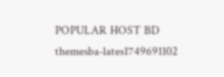POPULAR HOST BD
themesba-lates1749691102